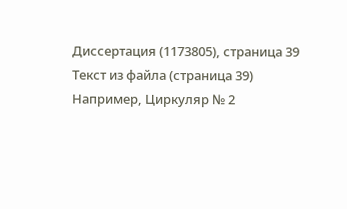Диссертация (1173805), страница 39
Текст из файла (страница 39)
Например, Циркуляр № 2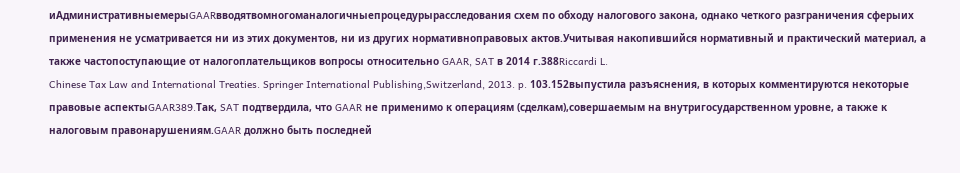иАдминистративныемерыGAARвводятвомногоманалогичныепроцедурырасследования схем по обходу налогового закона, однако четкого разграничения сферыих применения не усматривается ни из этих документов, ни из других нормативноправовых актов.Учитывая накопившийся нормативный и практический материал, а также частопоступающие от налогоплательщиков вопросы относительно GAAR, SAT в 2014 г.388Riccardi L.
Chinese Tax Law and International Treaties. Springer International Publishing,Switzerland, 2013. p. 103.152выпустила разъяснения, в которых комментируются некоторые правовые аспектыGAAR389.Так, SAT подтвердила, что GAAR не применимо к операциям (сделкам),совершаемым на внутригосударственном уровне, а также к налоговым правонарушениям.GAAR должно быть последней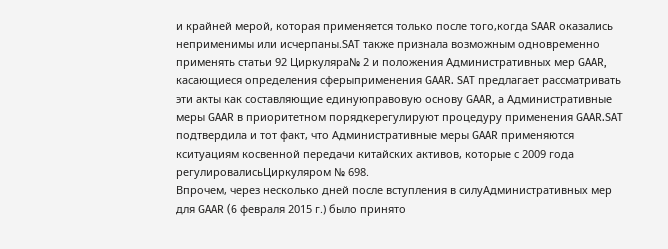и крайней мерой, которая применяется только после того,когда SAAR оказались неприменимы или исчерпаны.SAT также признала возможным одновременно применять статьи 92 Циркуляра№ 2 и положения Административных мер GAAR, касающиеся определения сферыприменения GAAR. SAT предлагает рассматривать эти акты как составляющие единуюправовую основу GAAR, а Административные меры GAAR в приоритетном порядкерегулируют процедуру применения GAAR.SAT подтвердила и тот факт, что Административные меры GAAR применяются кситуациям косвенной передачи китайских активов, которые с 2009 года регулировалисьЦиркуляром № 698.
Впрочем, через несколько дней после вступления в силуАдминистративных мер для GAAR (6 февраля 2015 г.) было принято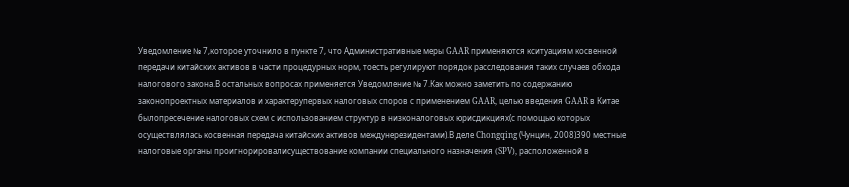Уведомление № 7,которое уточнило в пункте 7, что Административные меры GAAR применяются кситуациям косвенной передачи китайских активов в части процедурных норм, тоесть регулируют порядок расследования таких случаев обхода налогового закона.В остальных вопросах применяется Уведомление № 7.Как можно заметить по содержанию законопроектных материалов и характерупервых налоговых споров с применением GAAR, целью введения GAAR в Китае былопресечение налоговых схем с использованием структур в низконалоговых юрисдикциях(с помощью которых осуществлялась косвенная передача китайских активов междунерезидентами).В деле Chongqing (Чунцин, 2008)390 местные налоговые органы проигнорировалисуществование компании специального назначения (SPV), расположенной в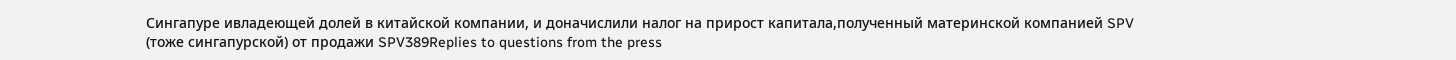Сингапуре ивладеющей долей в китайской компании, и доначислили налог на прирост капитала,полученный материнской компанией SPV (тоже сингапурской) от продажи SPV389Replies to questions from the press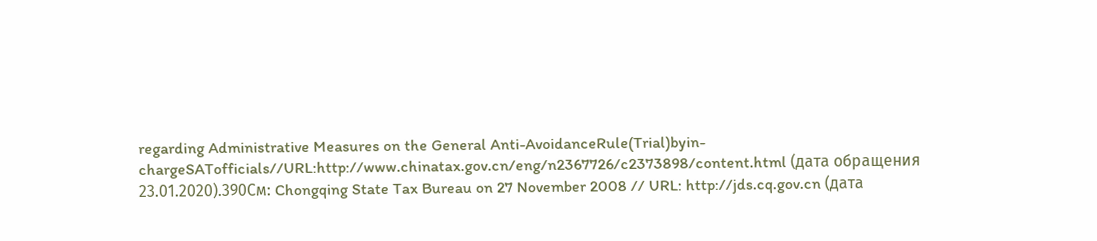regarding Administrative Measures on the General Anti-AvoidanceRule(Trial)byin-chargeSATofficials//URL:http://www.chinatax.gov.cn/eng/n2367726/c2373898/content.html (дата обращения 23.01.2020).390См: Chongqing State Tax Bureau on 27 November 2008 // URL: http://jds.cq.gov.cn (дата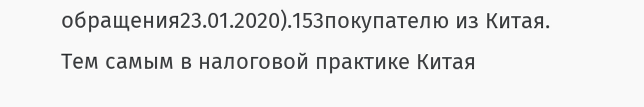обращения23.01.2020).153покупателю из Китая.
Тем самым в налоговой практике Китая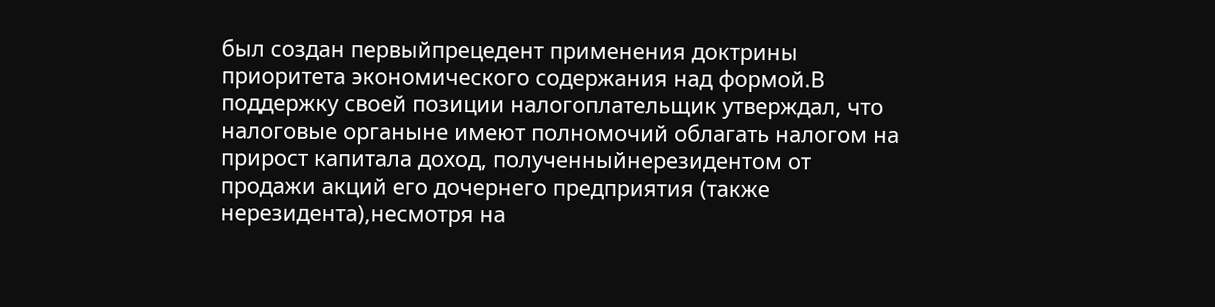был создан первыйпрецедент применения доктрины приоритета экономического содержания над формой.В поддержку своей позиции налогоплательщик утверждал, что налоговые органыне имеют полномочий облагать налогом на прирост капитала доход, полученныйнерезидентом от продажи акций его дочернего предприятия (также нерезидента),несмотря на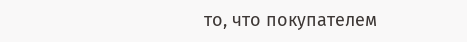то, что покупателем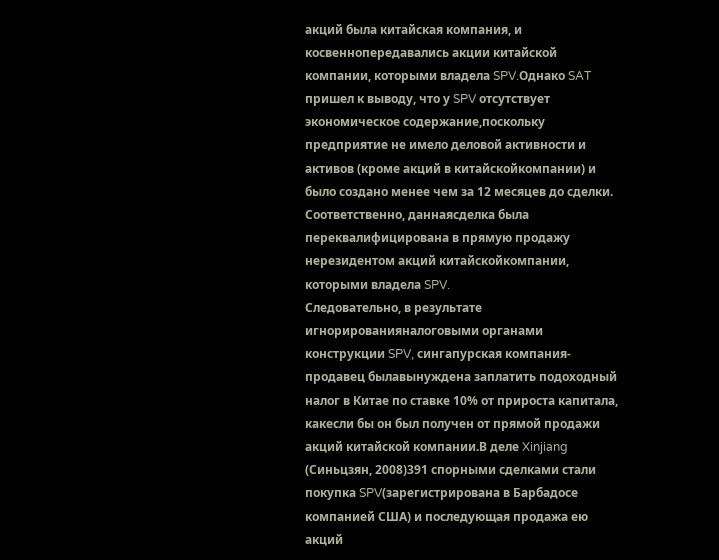акций была китайская компания, и косвеннопередавались акции китайской компании, которыми владела SPV.Однако SAT пришел к выводу, что у SPV отсутствует экономическое содержание,поскольку предприятие не имело деловой активности и активов (кроме акций в китайскойкомпании) и было создано менее чем за 12 месяцев до сделки. Соответственно, даннаясделка была переквалифицирована в прямую продажу нерезидентом акций китайскойкомпании, которыми владела SPV.
Следовательно, в результате игнорированияналоговыми органами конструкции SPV, сингапурская компания-продавец былавынуждена заплатить подоходный налог в Китае по ставке 10% от прироста капитала, какесли бы он был получен от прямой продажи акций китайской компании.В деле Xinjiang (Синьцзян, 2008)391 спорными сделками стали покупка SPV(зарегистрирована в Барбадосе компанией США) и последующая продажа ею акций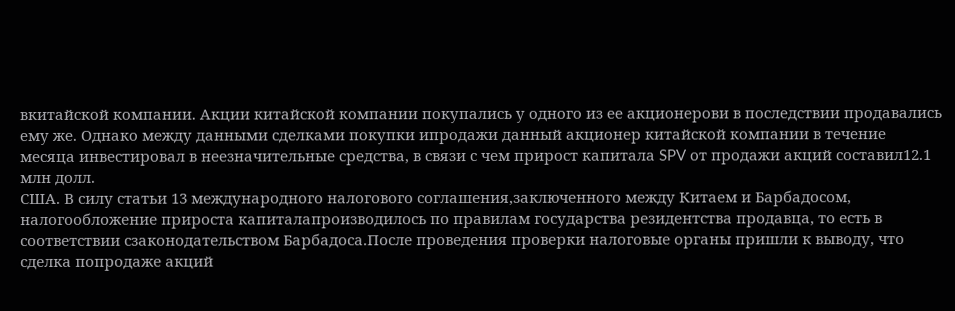вкитайской компании. Акции китайской компании покупались у одного из ее акционерови в последствии продавались ему же. Однако между данными сделками покупки ипродажи данный акционер китайской компании в течение месяца инвестировал в неезначительные средства, в связи с чем прирост капитала SPV от продажи акций составил12.1 млн долл.
США. В силу статьи 13 международного налогового соглашения,заключенного между Китаем и Барбадосом, налогообложение прироста капиталапроизводилось по правилам государства резидентства продавца, то есть в соответствии сзаконодательством Барбадоса.После проведения проверки налоговые органы пришли к выводу, что сделка попродаже акций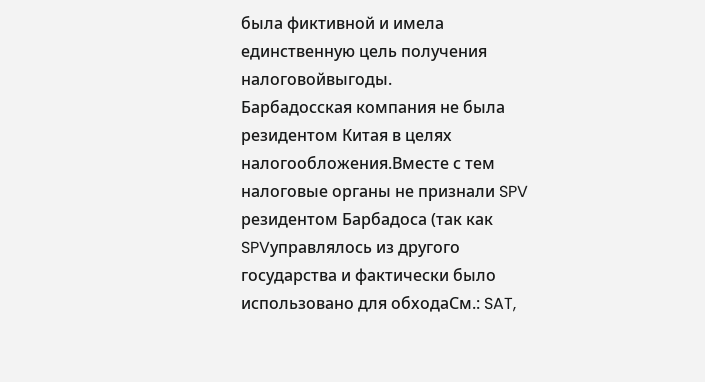была фиктивной и имела единственную цель получения налоговойвыгоды.
Барбадосская компания не была резидентом Китая в целях налогообложения.Вместе с тем налоговые органы не признали SPV резидентом Барбадоса (так как SPVуправлялось из другого государства и фактически было использовано для обходаСм.: SAT,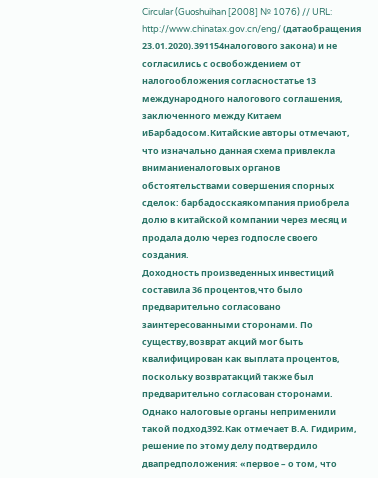Circular (Guoshuihan [2008] № 1076) // URL: http://www.chinatax.gov.cn/eng/ (датаобращения 23.01.2020).391154налогового закона) и не согласились с освобождением от налогообложения согласностатье 13 международного налогового соглашения, заключенного между Китаем иБарбадосом.Китайские авторы отмечают, что изначально данная схема привлекла вниманиеналоговых органов обстоятельствами совершения спорных сделок: барбадосскаякомпания приобрела долю в китайской компании через месяц и продала долю через годпосле своего создания.
Доходность произведенных инвестиций составила 36 процентов,что было предварительно согласовано заинтересованными сторонами. По существу,возврат акций мог быть квалифицирован как выплата процентов, поскольку возвратакций также был предварительно согласован сторонами. Однако налоговые органы неприменили такой подход392.Как отмечает В.А. Гидирим, решение по этому делу подтвердило двапредположения: «первое – о том, что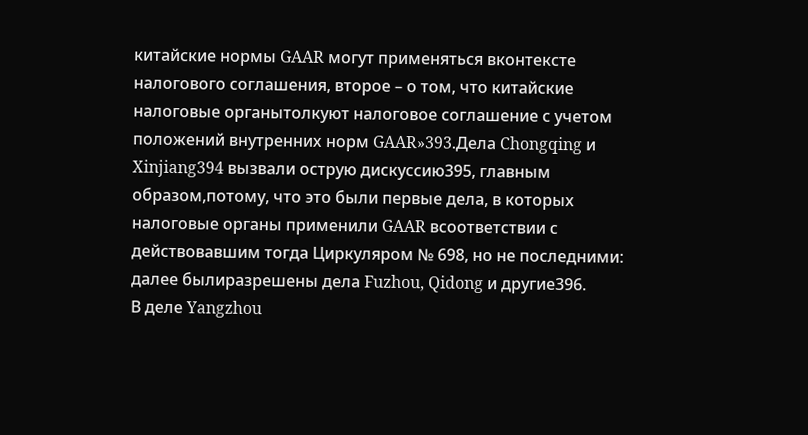китайские нормы GAAR могут применяться вконтексте налогового соглашения, второе – о том, что китайские налоговые органытолкуют налоговое соглашение с учетом положений внутренних норм GAAR»393.Дела Chongqing и Xinjiang394 вызвали острую дискуссию395, главным образом,потому, что это были первые дела, в которых налоговые органы применили GAAR всоответствии с действовавшим тогда Циркуляром № 698, но не последними: далее былиразрешены дела Fuzhou, Qidong и другие396.
В деле Yangzhou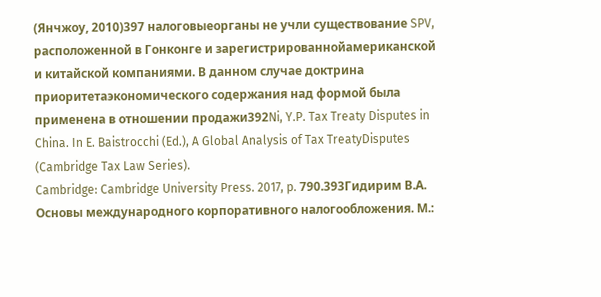(Янчжоу, 2010)397 налоговыеорганы не учли существование SPV, расположенной в Гонконге и зарегистрированнойамериканской и китайской компаниями. В данном случае доктрина приоритетаэкономического содержания над формой была применена в отношении продажи392Ni, Y.P. Tax Treaty Disputes in China. In E. Baistrocchi (Ed.), A Global Analysis of Tax TreatyDisputes (Cambridge Tax Law Series).
Cambridge: Cambridge University Press. 2017, p. 790.393Гидирим В.А. Основы международного корпоративного налогообложения. М.: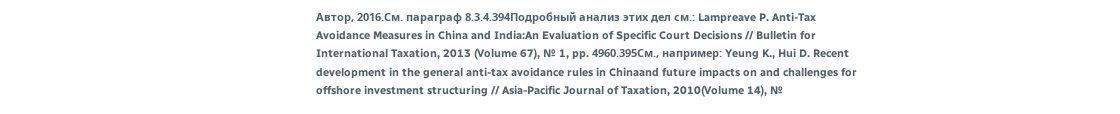Автор, 2016.См. параграф 8.3.4.394Подробный анализ этих дел см.: Lampreave P. Anti-Tax Avoidance Measures in China and India:An Evaluation of Specific Court Decisions // Bulletin for International Taxation, 2013 (Volume 67), № 1, pp. 4960.395См., например: Yeung K., Hui D. Recent development in the general anti-tax avoidance rules in Chinaand future impacts on and challenges for offshore investment structuring // Asia-Pacific Journal of Taxation, 2010(Volume 14), №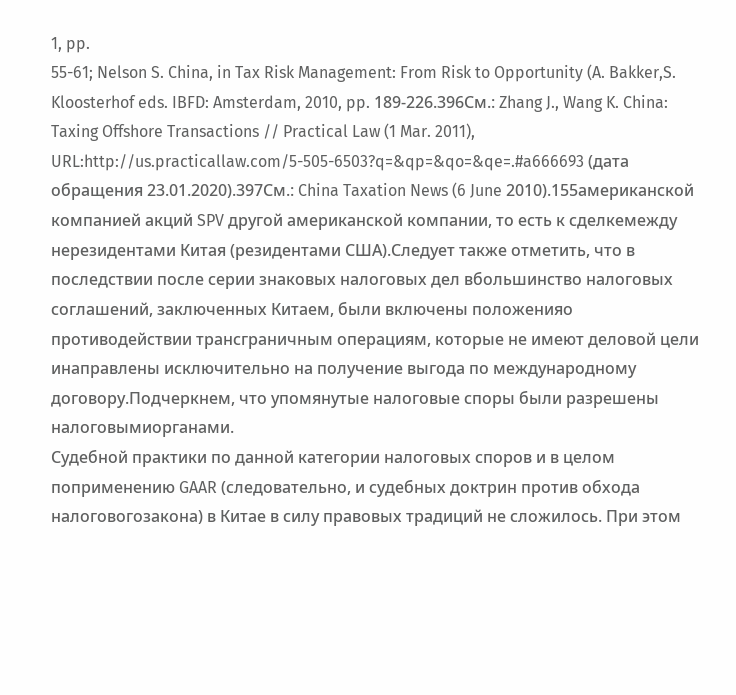1, pp.
55-61; Nelson S. China, in Tax Risk Management: From Risk to Opportunity (A. Bakker,S. Kloosterhof eds. IBFD: Amsterdam, 2010, pp. 189-226.396См.: Zhang J., Wang K. China: Taxing Offshore Transactions // Practical Law (1 Mar. 2011), URL:http://us.practicallaw.com/5-505-6503?q=&qp=&qo=&qe=.#a666693 (дата обращения 23.01.2020).397См.: China Taxation News (6 June 2010).155американской компанией акций SPV другой американской компании, то есть к сделкемежду нерезидентами Китая (резидентами США).Следует также отметить, что в последствии после серии знаковых налоговых дел вбольшинство налоговых соглашений, заключенных Китаем, были включены положенияо противодействии трансграничным операциям, которые не имеют деловой цели инаправлены исключительно на получение выгода по международному договору.Подчеркнем, что упомянутые налоговые споры были разрешены налоговымиорганами.
Судебной практики по данной категории налоговых споров и в целом поприменению GAAR (следовательно, и судебных доктрин против обхода налоговогозакона) в Китае в силу правовых традиций не сложилось. При этом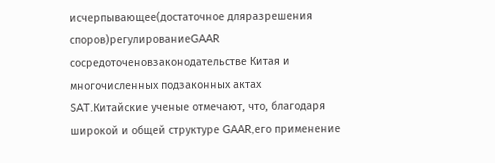исчерпывающее(достаточное дляразрешения споров)регулированиеGAAR сосредоточеновзаконодательстве Китая и многочисленных подзаконных актах SAT.Китайские ученые отмечают, что, благодаря широкой и общей структуре GAAR,его применение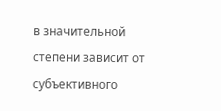в значительной степени зависит от субъективного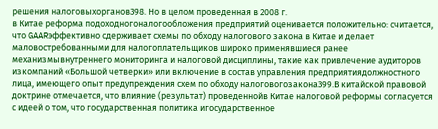решения налоговыхорганов398. Но в целом проведенная в 2008 г.
в Китае реформа подоходногоналогообложения предприятий оценивается положительно: считается, что GAARэффективно сдерживает схемы по обходу налогового закона в Китае и делает маловостребованными для налогоплательщиков широко применявшиеся ранее механизмывнутреннего мониторинга и налоговой дисциплины, такие как привлечение аудиторов изкомпаний «Большой четверки» или включение в состав управления предприятиядолжностного лица, имеющего опыт предупреждения схем по обходу налоговогозакона399.В китайской правовой доктрине отмечается, что влияние (результат) проведеннойв Китае налоговой реформы согласуется с идеей о том, что государственная политика игосударственное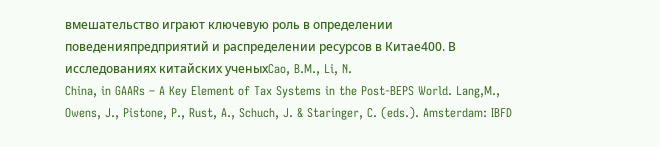вмешательство играют ключевую роль в определении поведенияпредприятий и распределении ресурсов в Китае400. В исследованиях китайских ученыхCao, B.M., Li, N.
China, in GAARs – A Key Element of Tax Systems in the Post-BEPS World. Lang,M., Owens, J., Pistone, P., Rust, A., Schuch, J. & Staringer, C. (eds.). Amsterdam: IBFD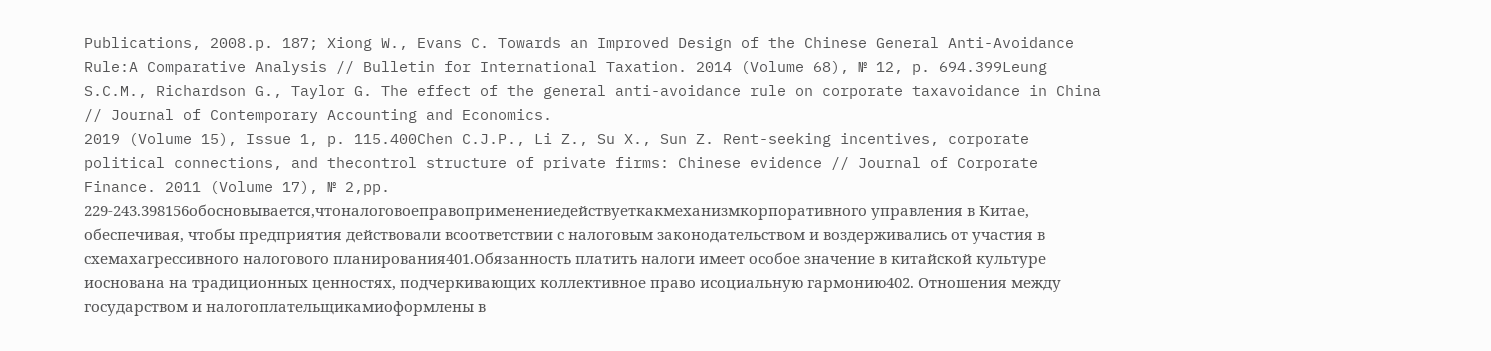Publications, 2008.p. 187; Xiong W., Evans C. Towards an Improved Design of the Chinese General Anti-Avoidance Rule:A Comparative Analysis // Bulletin for International Taxation. 2014 (Volume 68), № 12, p. 694.399Leung S.C.M., Richardson G., Taylor G. The effect of the general anti-avoidance rule on corporate taxavoidance in China // Journal of Contemporary Accounting and Economics.
2019 (Volume 15), Issue 1, p. 115.400Chen C.J.P., Li Z., Su X., Sun Z. Rent-seeking incentives, corporate political connections, and thecontrol structure of private firms: Chinese evidence // Journal of Corporate Finance. 2011 (Volume 17), № 2,pp. 229-243.398156обосновывается,чтоналоговоеправоприменениедействуеткакмеханизмкорпоративного управления в Китае, обеспечивая, чтобы предприятия действовали всоответствии с налоговым законодательством и воздерживались от участия в схемахагрессивного налогового планирования401.Обязанность платить налоги имеет особое значение в китайской культуре иоснована на традиционных ценностях, подчеркивающих коллективное право исоциальную гармонию402. Отношения между государством и налогоплательщикамиоформлены в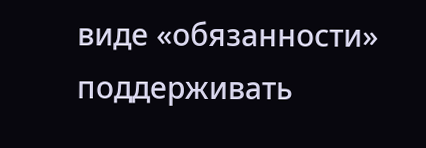виде «обязанности» поддерживать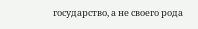государство, а не своего рода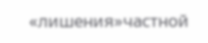«лишения»частной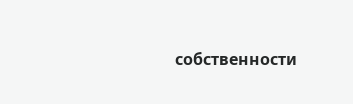собственности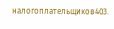налогоплательщиков403.